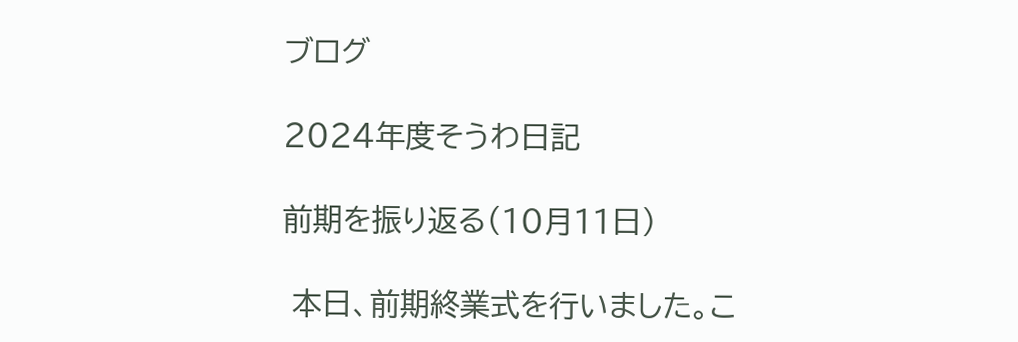ブログ

2024年度そうわ日記

前期を振り返る(10月11日)

 本日、前期終業式を行いました。こ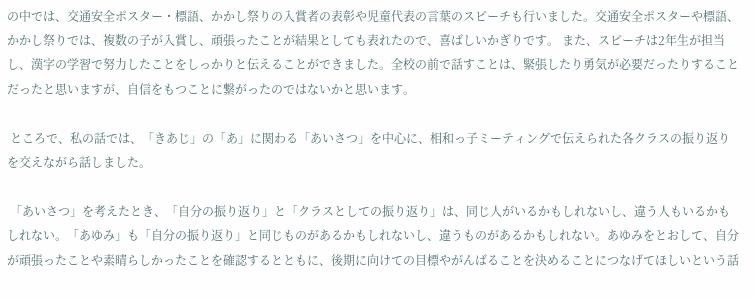の中では、交通安全ポスター・標語、かかし祭りの入賞者の表彰や児童代表の言葉のスピーチも行いました。交通安全ポスターや標語、かかし祭りでは、複数の子が入賞し、頑張ったことが結果としても表れたので、喜ばしいかぎりです。 また、スピーチは2年生が担当し、漢字の学習で努力したことをしっかりと伝えることができました。全校の前で話すことは、緊張したり勇気が必要だったりすることだったと思いますが、自信をもつことに繋がったのではないかと思います。

 ところで、私の話では、「きあじ」の「あ」に関わる「あいさつ」を中心に、相和っ子ミーティングで伝えられた各クラスの振り返りを交えながら話しました。

 「あいさつ」を考えたとき、「自分の振り返り」と「クラスとしての振り返り」は、同じ人がいるかもしれないし、違う人もいるかもしれない。「あゆみ」も「自分の振り返り」と同じものがあるかもしれないし、違うものがあるかもしれない。あゆみをとおして、自分が頑張ったことや素晴らしかったことを確認するとともに、後期に向けての目標やがんばることを決めることにつなげてほしいという話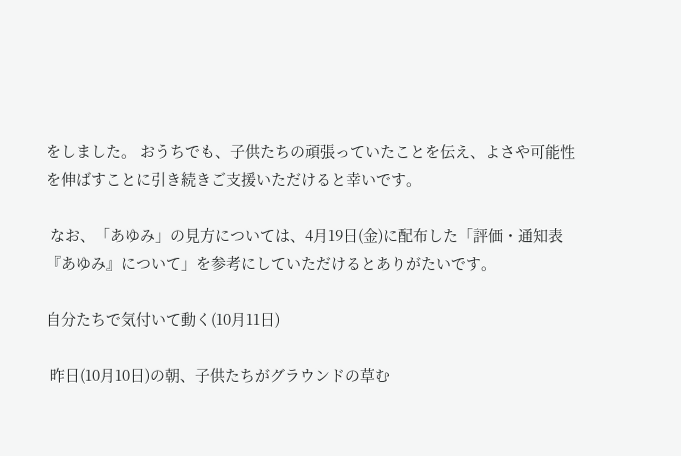をしました。 おうちでも、子供たちの頑張っていたことを伝え、よさや可能性を伸ばすことに引き続きご支援いただけると幸いです。

 なお、「あゆみ」の見方については、4月19日(金)に配布した「評価・通知表『あゆみ』について」を参考にしていただけるとありがたいです。

自分たちで気付いて動く(10月11日)

 昨日(10月10日)の朝、子供たちがグラウンドの草む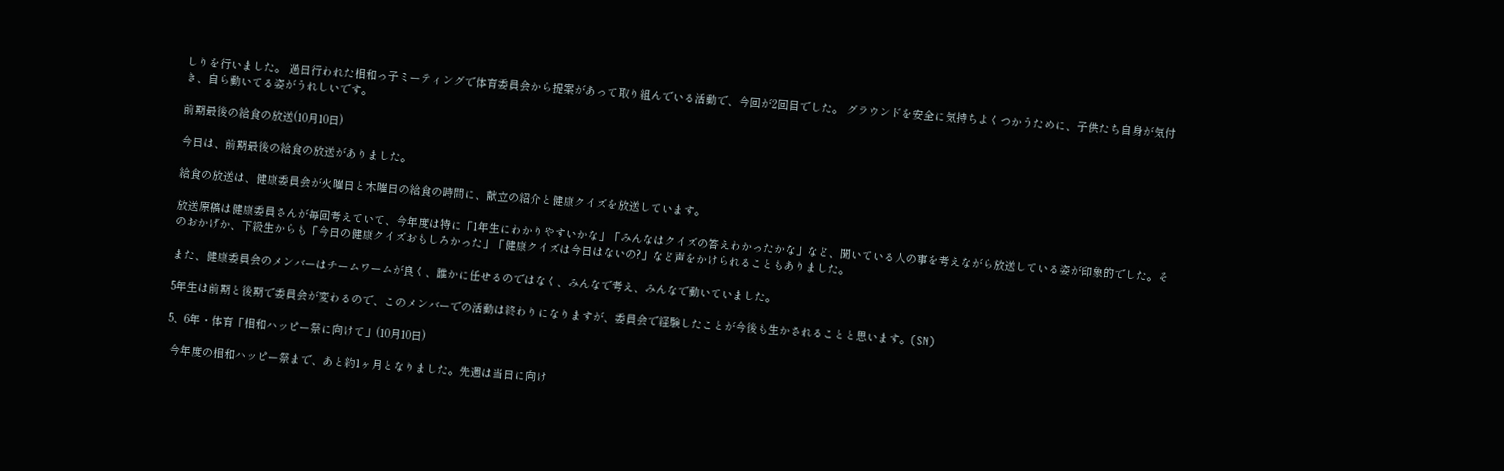しりを行いました。 過日行われた相和っ子ミーティングで体育委員会から提案があって取り組んでいる活動で、今回が2回目でした。 グラウンドを安全に気持ちよくつかうために、子供たち自身が気付き、自ら動いてる姿がうれしいです。

前期最後の給食の放送(10月10日)

今日は、前期最後の給食の放送がありました。

給食の放送は、健康委員会が火曜日と木曜日の給食の時間に、献立の紹介と健康クイズを放送しています。

放送原稿は健康委員さんが毎回考えていて、今年度は特に「1年生にわかりやすいかな」「みんなはクイズの答えわかったかな」など、聞いている人の事を考えながら放送している姿が印象的でした。そのおかげか、下級生からも「今日の健康クイズおもしろかった」「健康クイズは今日はないの?」など声をかけられることもありました。

また、健康委員会のメンバーはチームワームが良く、誰かに任せるのではなく、みんなで考え、みんなで動いていました。

5年生は前期と後期で委員会が変わるので、このメンバーでの活動は終わりになりますが、委員会で経験したことが今後も生かされることと思います。(SN)

5、6年・体育「相和ハッピー祭に向けて」(10月10日)

 今年度の相和ハッピー祭まで、あと約1ヶ月となりました。先週は当日に向け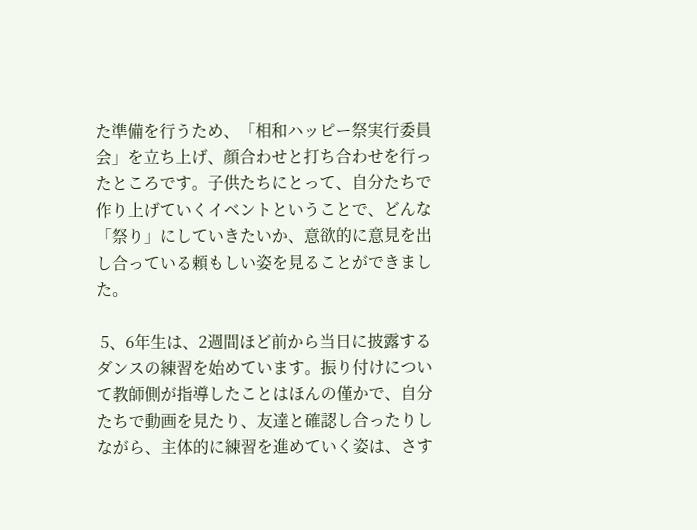た準備を行うため、「相和ハッピー祭実行委員会」を立ち上げ、顔合わせと打ち合わせを行ったところです。子供たちにとって、自分たちで作り上げていくイベントということで、どんな「祭り」にしていきたいか、意欲的に意見を出し合っている頼もしい姿を見ることができました。

 5、6年生は、2週間ほど前から当日に披露するダンスの練習を始めています。振り付けについて教師側が指導したことはほんの僅かで、自分たちで動画を見たり、友達と確認し合ったりしながら、主体的に練習を進めていく姿は、さす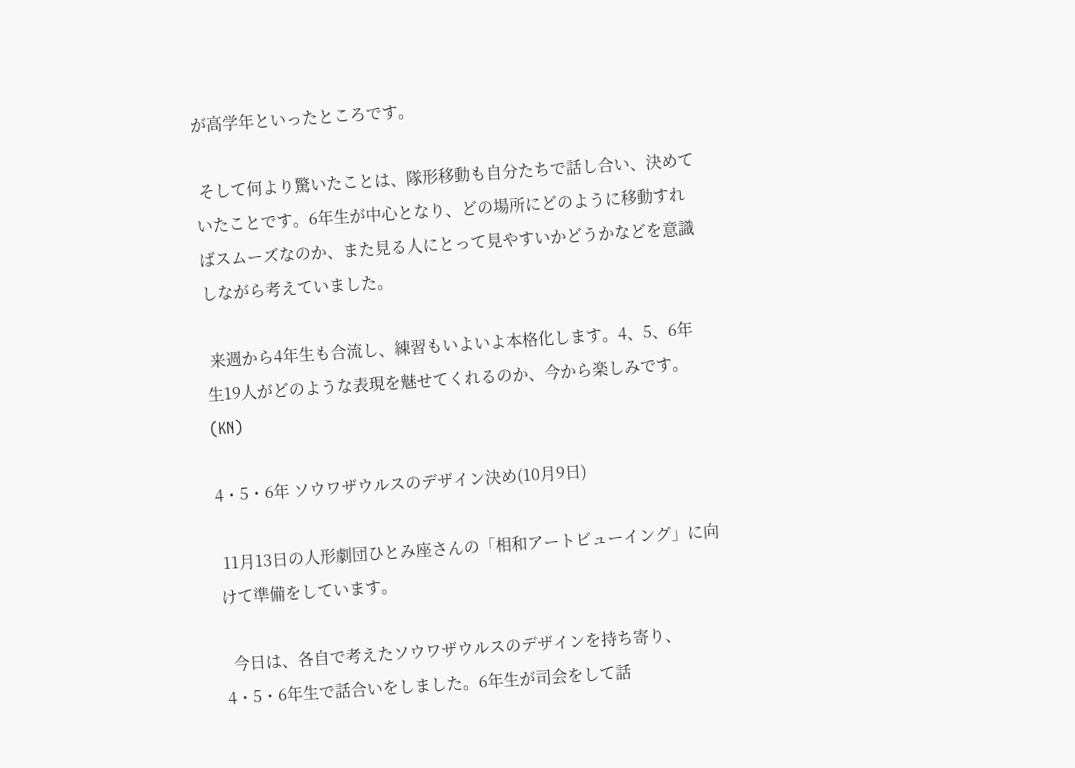が高学年といったところです。

 そして何より驚いたことは、隊形移動も自分たちで話し合い、決めていたことです。6年生が中心となり、どの場所にどのように移動すればスムーズなのか、また見る人にとって見やすいかどうかなどを意識しながら考えていました。

 来週から4年生も合流し、練習もいよいよ本格化します。4、5、6年生19人がどのような表現を魅せてくれるのか、今から楽しみです。(KN)

4・5・6年 ソウワザウルスのデザイン決め(10月9日)

 11月13日の人形劇団ひとみ座さんの「相和アートビューイング」に向けて準備をしています。

  今日は、各自で考えたソウワザウルスのデザインを持ち寄り、4・5・6年生で話合いをしました。6年生が司会をして話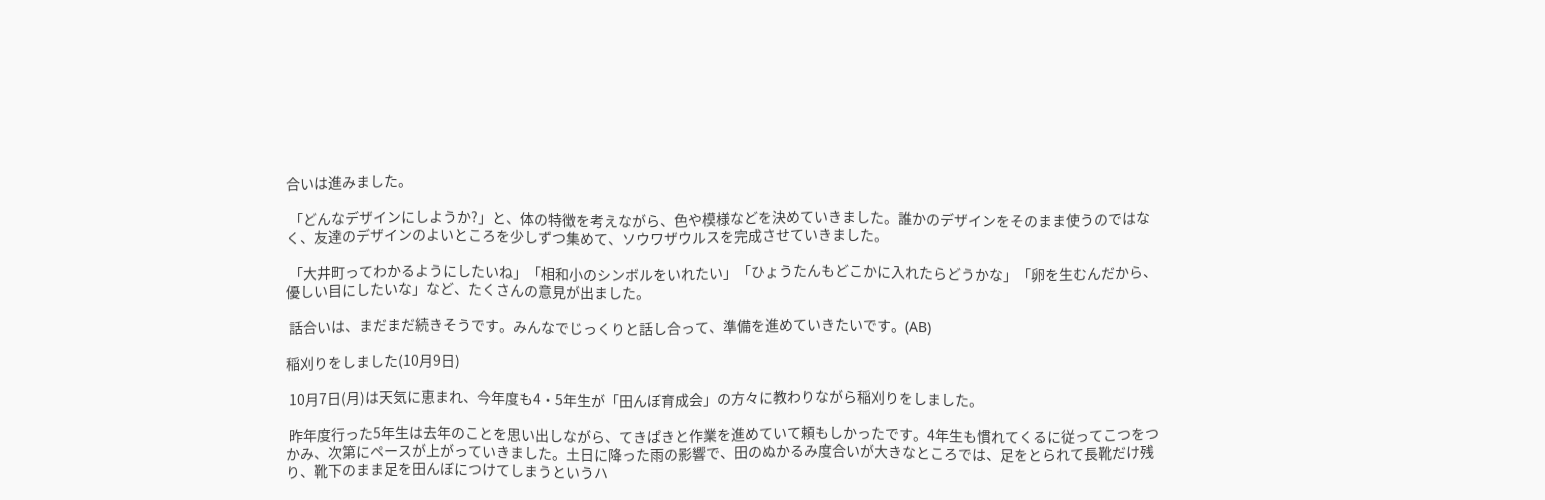合いは進みました。

 「どんなデザインにしようか?」と、体の特徴を考えながら、色や模様などを決めていきました。誰かのデザインをそのまま使うのではなく、友達のデザインのよいところを少しずつ集めて、ソウワザウルスを完成させていきました。

 「大井町ってわかるようにしたいね」「相和小のシンボルをいれたい」「ひょうたんもどこかに入れたらどうかな」「卵を生むんだから、優しい目にしたいな」など、たくさんの意見が出ました。

 話合いは、まだまだ続きそうです。みんなでじっくりと話し合って、準備を進めていきたいです。(AB)

稲刈りをしました(10月9日)

 10月7日(月)は天気に恵まれ、今年度も4・5年生が「田んぼ育成会」の方々に教わりながら稲刈りをしました。

 昨年度行った5年生は去年のことを思い出しながら、てきぱきと作業を進めていて頼もしかったです。4年生も慣れてくるに従ってこつをつかみ、次第にペースが上がっていきました。土日に降った雨の影響で、田のぬかるみ度合いが大きなところでは、足をとられて長靴だけ残り、靴下のまま足を田んぼにつけてしまうというハ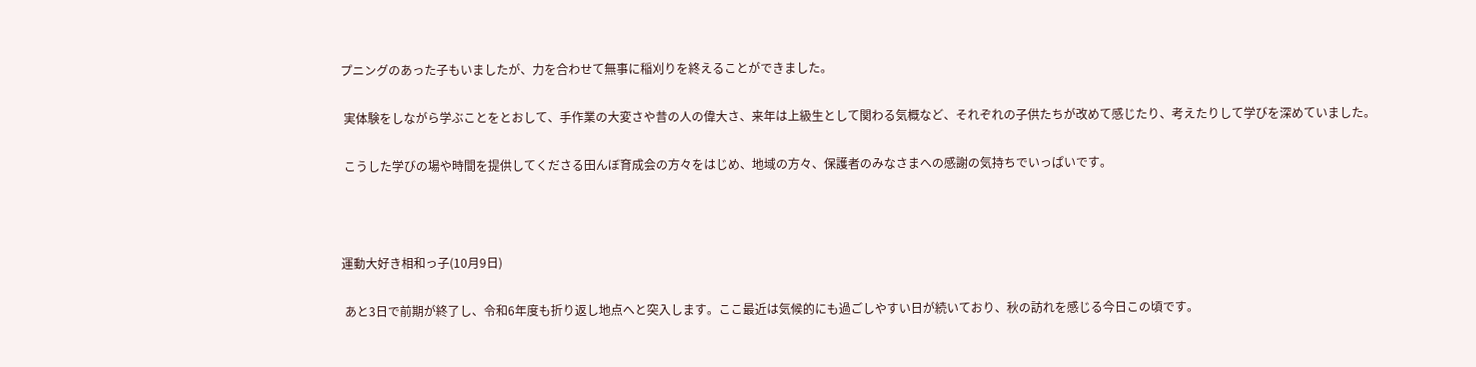プニングのあった子もいましたが、力を合わせて無事に稲刈りを終えることができました。

 実体験をしながら学ぶことをとおして、手作業の大変さや昔の人の偉大さ、来年は上級生として関わる気概など、それぞれの子供たちが改めて感じたり、考えたりして学びを深めていました。

 こうした学びの場や時間を提供してくださる田んぼ育成会の方々をはじめ、地域の方々、保護者のみなさまへの感謝の気持ちでいっぱいです。



運動大好き相和っ子(10月9日)

 あと3日で前期が終了し、令和6年度も折り返し地点へと突入します。ここ最近は気候的にも過ごしやすい日が続いており、秋の訪れを感じる今日この頃です。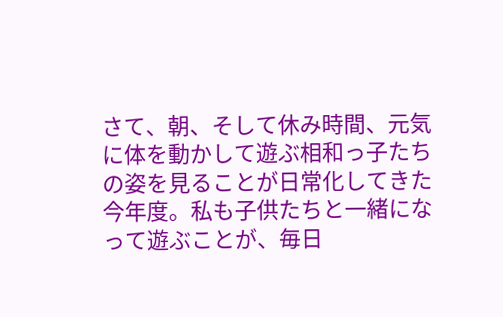さて、朝、そして休み時間、元気に体を動かして遊ぶ相和っ子たちの姿を見ることが日常化してきた今年度。私も子供たちと一緒になって遊ぶことが、毎日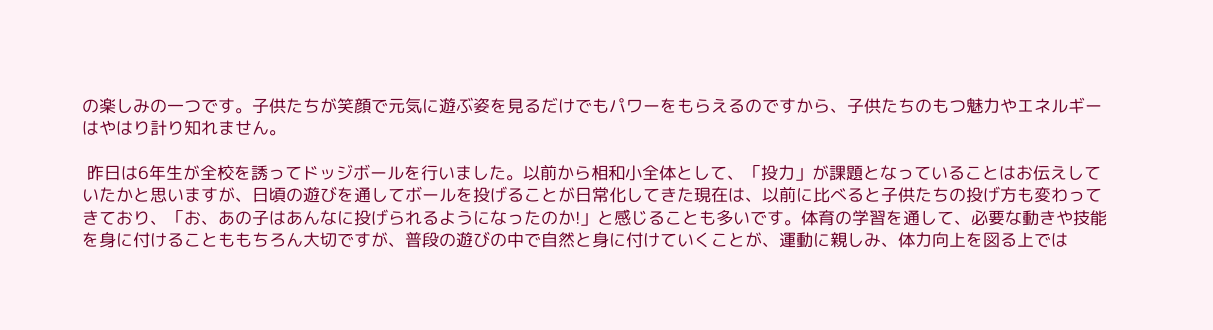の楽しみの一つです。子供たちが笑顔で元気に遊ぶ姿を見るだけでもパワーをもらえるのですから、子供たちのもつ魅力やエネルギーはやはり計り知れません。

 昨日は6年生が全校を誘ってドッジボールを行いました。以前から相和小全体として、「投力」が課題となっていることはお伝えしていたかと思いますが、日頃の遊びを通してボールを投げることが日常化してきた現在は、以前に比べると子供たちの投げ方も変わってきており、「お、あの子はあんなに投げられるようになったのか!」と感じることも多いです。体育の学習を通して、必要な動きや技能を身に付けることももちろん大切ですが、普段の遊びの中で自然と身に付けていくことが、運動に親しみ、体力向上を図る上では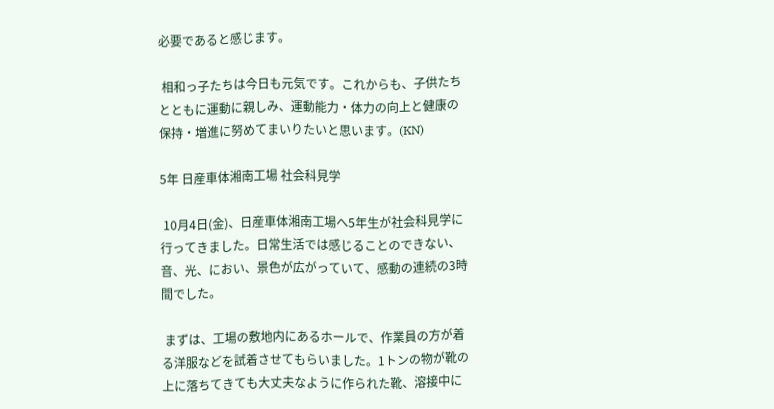必要であると感じます。

 相和っ子たちは今日も元気です。これからも、子供たちとともに運動に親しみ、運動能力・体力の向上と健康の保持・増進に努めてまいりたいと思います。(KN)

5年 日産車体湘南工場 社会科見学

 10月4日(金)、日産車体湘南工場へ5年生が社会科見学に行ってきました。日常生活では感じることのできない、音、光、におい、景色が広がっていて、感動の連続の3時間でした。

 まずは、工場の敷地内にあるホールで、作業員の方が着る洋服などを試着させてもらいました。1トンの物が靴の上に落ちてきても大丈夫なように作られた靴、溶接中に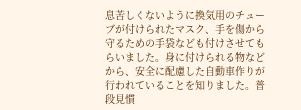息苦しくないように換気用のチューブが付けられたマスク、手を傷から守るための手袋なども付けさせてもらいました。身に付けられる物などから、安全に配慮した自動車作りが行われていることを知りました。普段見慣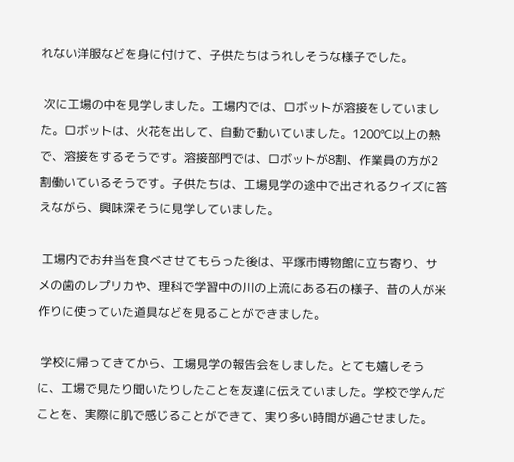れない洋服などを身に付けて、子供たちはうれしそうな様子でした。

 次に工場の中を見学しました。工場内では、ロボットが溶接をしていました。ロボットは、火花を出して、自動で動いていました。1200℃以上の熱で、溶接をするそうです。溶接部門では、ロボットが8割、作業員の方が2割働いているそうです。子供たちは、工場見学の途中で出されるクイズに答えながら、興味深そうに見学していました。

 工場内でお弁当を食べさせてもらった後は、平塚市博物館に立ち寄り、サメの歯のレプリカや、理科で学習中の川の上流にある石の様子、昔の人が米作りに使っていた道具などを見ることができました。

 学校に帰ってきてから、工場見学の報告会をしました。とても嬉しそうに、工場で見たり聞いたりしたことを友達に伝えていました。学校で学んだことを、実際に肌で感じることができて、実り多い時間が過ごせました。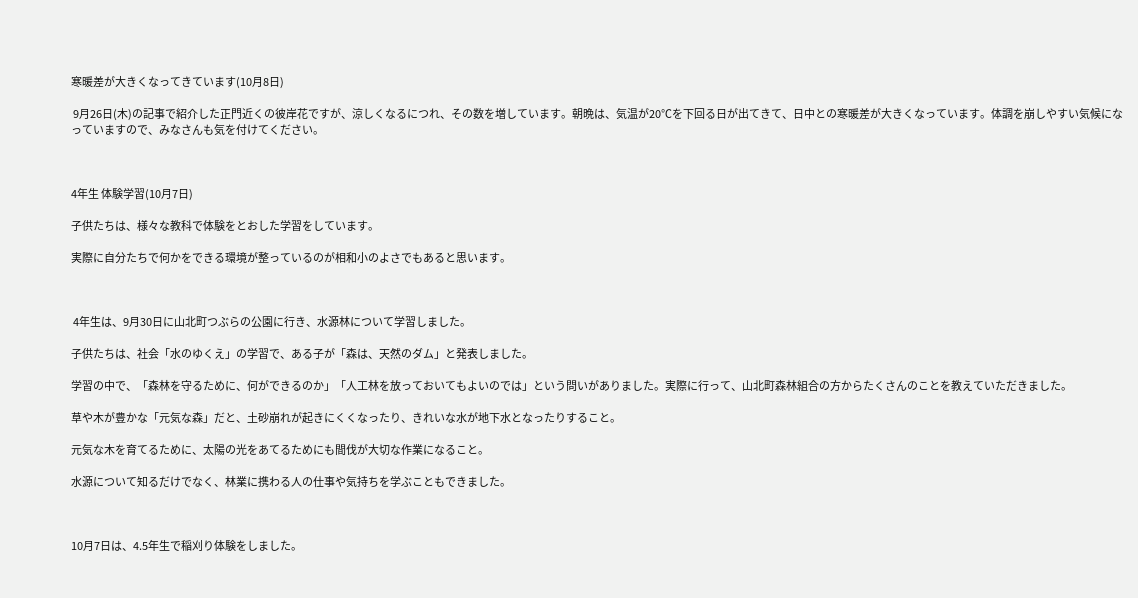寒暖差が大きくなってきています(10月8日)

 9月26日(木)の記事で紹介した正門近くの彼岸花ですが、涼しくなるにつれ、その数を増しています。朝晩は、気温が20℃を下回る日が出てきて、日中との寒暖差が大きくなっています。体調を崩しやすい気候になっていますので、みなさんも気を付けてください。



4年生 体験学習(10月7日)

子供たちは、様々な教科で体験をとおした学習をしています。

実際に自分たちで何かをできる環境が整っているのが相和小のよさでもあると思います。



 4年生は、9月30日に山北町つぶらの公園に行き、水源林について学習しました。

子供たちは、社会「水のゆくえ」の学習で、ある子が「森は、天然のダム」と発表しました。

学習の中で、「森林を守るために、何ができるのか」「人工林を放っておいてもよいのでは」という問いがありました。実際に行って、山北町森林組合の方からたくさんのことを教えていただきました。

草や木が豊かな「元気な森」だと、土砂崩れが起きにくくなったり、きれいな水が地下水となったりすること。

元気な木を育てるために、太陽の光をあてるためにも間伐が大切な作業になること。

水源について知るだけでなく、林業に携わる人の仕事や気持ちを学ぶこともできました。



10月7日は、4.5年生で稲刈り体験をしました。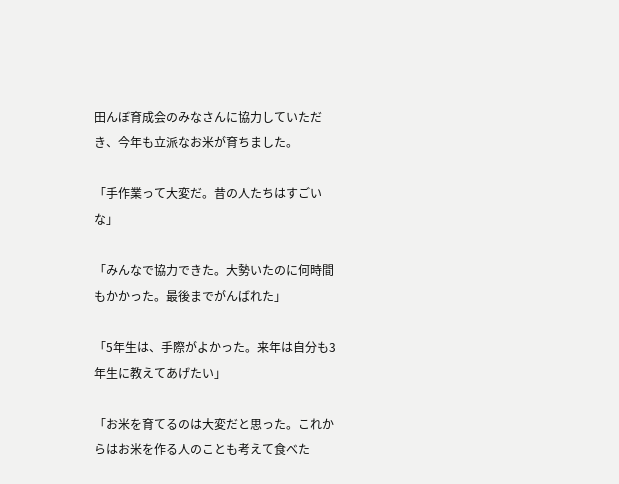田んぼ育成会のみなさんに協力していただき、今年も立派なお米が育ちました。

「手作業って大変だ。昔の人たちはすごいな」

「みんなで協力できた。大勢いたのに何時間もかかった。最後までがんばれた」

「5年生は、手際がよかった。来年は自分も3年生に教えてあげたい」

「お米を育てるのは大変だと思った。これからはお米を作る人のことも考えて食べた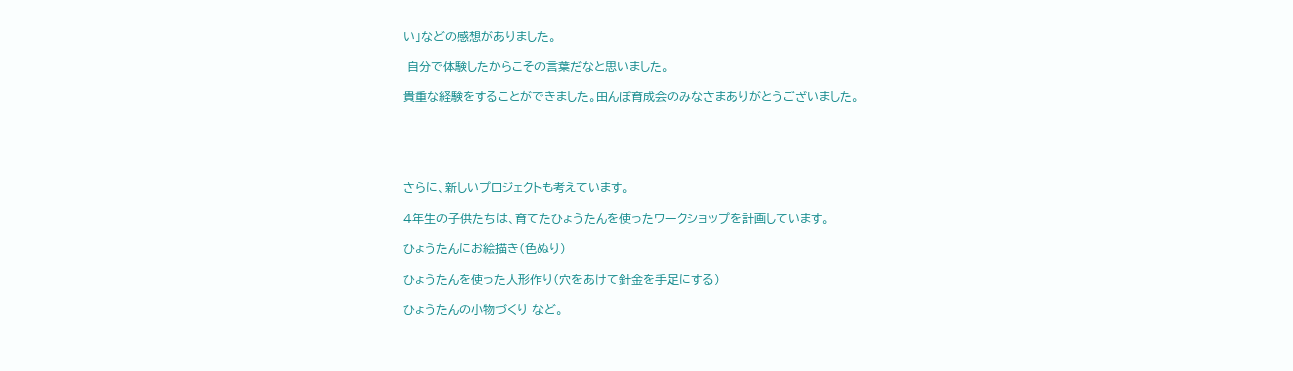い」などの感想がありました。

 自分で体験したからこその言葉だなと思いました。

貴重な経験をすることができました。田んぼ育成会のみなさまありがとうございました。





さらに、新しいプロジェクトも考えています。

4年生の子供たちは、育てたひょうたんを使ったワークショップを計画しています。

ひょうたんにお絵描き(色ぬり)

ひょうたんを使った人形作り(穴をあけて針金を手足にする)

ひょうたんの小物づくり など。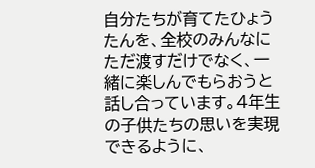自分たちが育てたひょうたんを、全校のみんなにただ渡すだけでなく、一緒に楽しんでもらおうと話し合っています。4年生の子供たちの思いを実現できるように、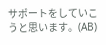サポートをしていこうと思います。(AB)